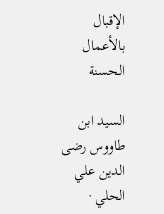الإقبال بالأعمال الحسنة

السيد ابن طاووس رضى الدين علي الحلي ·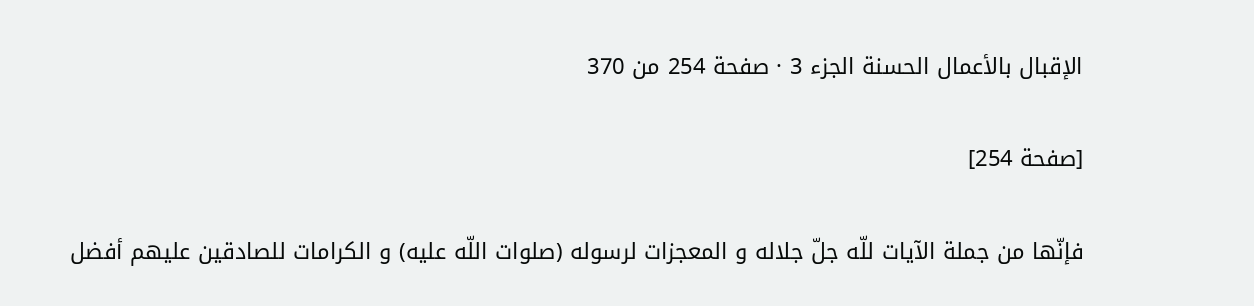الإقبال بالأعمال الحسنة الجزء 3 · صفحة 254 من 370

[صفحة 254]

فإنّها من جملة الآيات للّه جلّ جلاله و المعجزات لرسوله (صلوات اللّه عليه) و الكرامات للصادقين عليهم أفضل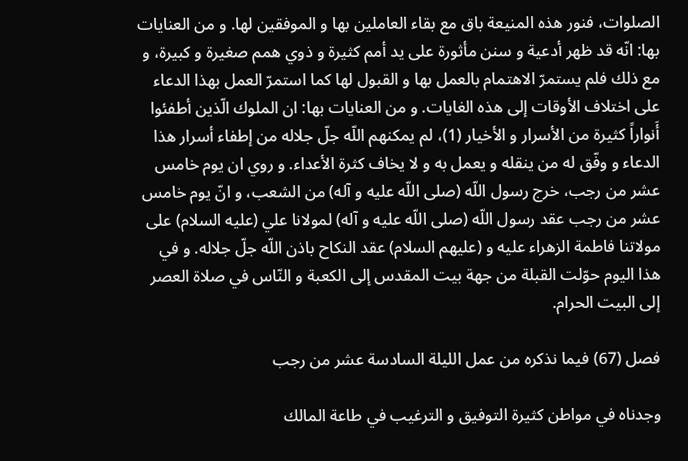الصلوات، فنور هذه المنيعة باق مع بقاء العاملين بها و الموفقين لها. و من العنايات بها: انّه قد ظهر أدعية و سنن مأثورة على يد أمم كثيرة و ذوي همم صغيرة و كبيرة، و مع ذلك فلم يستمرّ الاهتمام بالعمل بها و القبول لها كما استمرّ العمل بهذا الدعاء على اختلاف الأوقات إلى هذه الغايات. و من العنايات بها: ان الملوك الّذين أطفئوا أَنواراً كثيرة من الأسرار و الأخيار (1)، لم يمكنهم اللّه جلّ جلاله من إطفاء أسرار هذا الدعاء و وفّق له من ينقله و يعمل به و لا يخاف كثرة الأعداء. و روي ان يوم خامس عشر من رجب، خرج رسول اللّه (صلى اللّه عليه و آله) من الشعب، و انّ يوم خامس عشر من رجب عقد رسول اللّه (صلى اللّه عليه و آله) لمولانا علي (عليه السلام) على مولاتنا فاطمة الزهراء عليه و (عليهم السلام) عقد النكاح باذن اللّه جلّ جلاله. و في هذا اليوم حوّلت القبلة من جهة بيت المقدس إلى الكعبة و النّاس في صلاة العصر إلى البيت الحرام.

فصل (67) فيما نذكره من عمل الليلة السادسة عشر من رجب

وجدناه في مواطن كثيرة التوفيق و الترغيب في طاعة المالك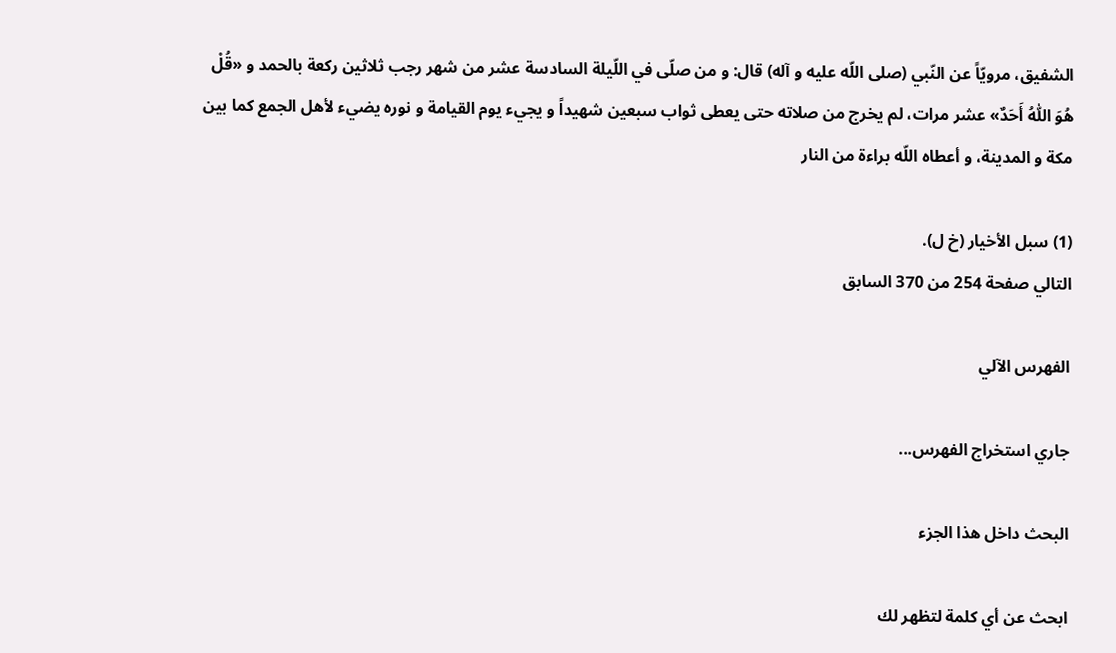الشفيق، مرويّاً عن النّبي (صلى اللّه عليه و آله) قال: و من صلّى في اللّيلة السادسة عشر من شهر رجب ثلاثين ركعة بالحمد و «قُلْ هُوَ اللّٰهُ أَحَدٌ» عشر مرات، لم يخرج من صلاته حتى يعطى ثواب سبعين شهيداً و يجيء يوم القيامة و نوره يضيء لأهل الجمع كما بين مكة و المدينة، و أعطاه اللّه براءة من النار

(1) سبل الأخيار (خ ل).
التالي صفحة 254 من 370 السابق

الفهرس الآلي

جاري استخراج الفهرس...

البحث داخل هذا الجزء

ابحث عن أي كلمة لتظهر لك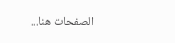الصفحات هنا...